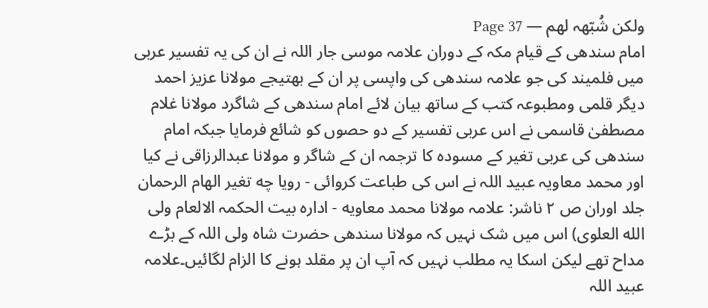ولکن شُبّھہ لھم — Page 37
امام سندھی کے قیام مکہ کے دوران علامہ موسی جار اللہ نے ان کی یہ تفسیر عربی میں فلمیند کی جو علامہ سندھی کی واپسی پر ان کے بھتیجے مولانا عزیز احمد دیگر قلمی ومطبوعہ کتب کے ساتھ بیان لائے امام سندھی کے شاگرد مولانا غلام مصطفیٰ قاسمی نے اس عربی تفسیر کے دو حصوں کو شائع فرمایا جبکہ امام سندھی کی عربی تغیر کے مسودہ کا ترجمہ ان کے شاگر و مولانا عبدالرزاقی نے کیا اور محمد معاویہ عبید اللہ نے اس کی طباعت کروائی - رویا چه تغیر الهام الرحمان جلد اوران ص ۲ ناشر: علامہ مولانا محمد معاویه - ادارہ بیت الحکمہ الالعام ولی الله العلوی) اس میں شک نہیں کہ مولانا سندھی حضرت شاہ ولی اللہ کے بڑے مداح تھے لیکن اسکا یہ مطلب نہیں کہ آپ ان پر مقلد ہونے کا الزام لگائیں۔علامہ عبید اللہ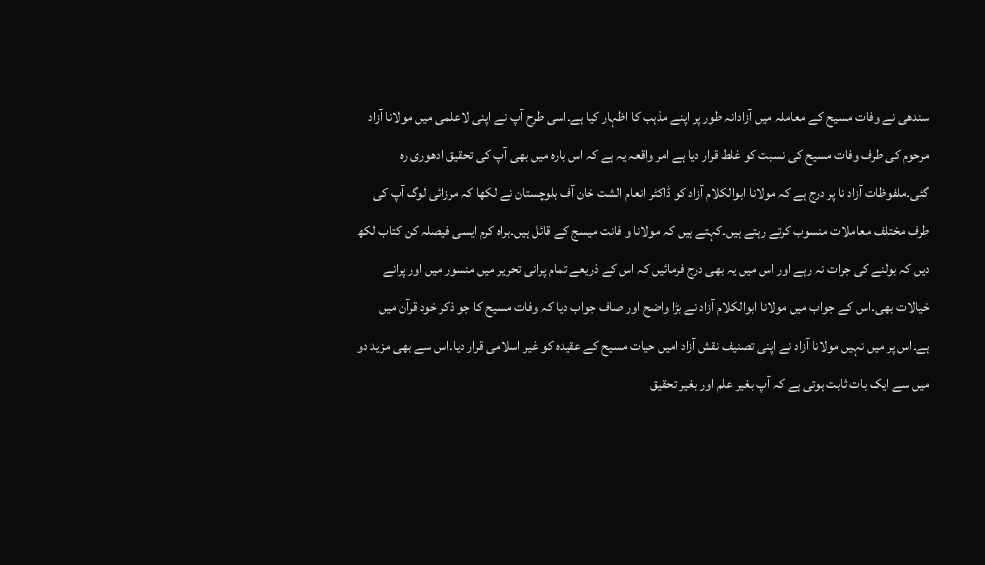سندھی نے وفات مسیح کے معاملہ میں آزادانہ طور پر اپنے مذہب کا اظہار کیا ہے۔اسی طرح آپ نے اپنی لاعلمی میں مولانا آزاد مرحوم کی طرف وفات مسیح کی نسبت کو غلط قرار دیا ہے امر واقعہ یہ ہے کہ اس بارہ میں بھی آپ کی تحقیق ادھوری رہ گئی۔ملفوظات آزاد نا پر درج ہے کہ مولانا ابوالکلام آزاد کو ڈاکٹر انعام الشت خان آف بلوچستان نے لکھا کہ مرزائی لوگ آپ کی طرف مختلف معاملات منسوب کرتے رہتے ہیں۔کہتے ہیں کہ مولانا و فانت میسج کے قائل ہیں۔براہ کرم ایسی فیصلہ کن کتاب لکھ دیں کہ بولنے کی جرات نہ رہے اور اس میں یہ بھی درج فرمائیں کہ اس کے ذریعے تمام پرانی تحریر میں منسور میں اور پرانے خیالات بھی۔اس کے جواب میں مولانا ابوالکلام آزاد نے بڑا واضح اور صاف جواب دیا کہ وفات مسیح کا جو ذکر خود قرآن میں ہے۔اس پر میں نہیں مولانا آزاد نے اپنی تصنیف نقش آزاد امیں حیات مسیح کے عقیدہ کو غیر اسلامی قرار دیا۔اس سے بھی مزید دو میں سے ایک بات ثابت ہوتی ہے کہ آپ بغیر علم اور بغیر تحقیق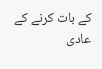کے بات کرنے کے عادی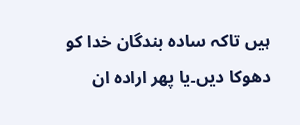ہیں تاکہ سادہ بندگان خدا کو دھوکا دیں۔یا پھر اراده ان